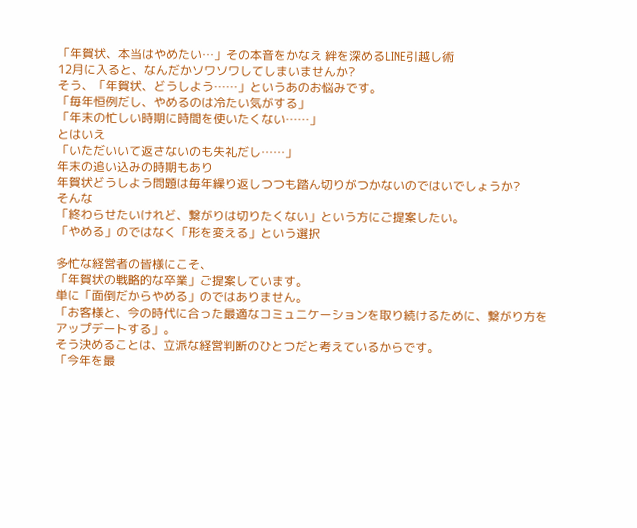「年賀状、本当はやめたい…」その本音をかなえ 絆を深めるLINE引越し術
12月に入ると、なんだかソワソワしてしまいませんか?
そう、「年賀状、どうしよう……」というあのお悩みです。
「毎年恒例だし、やめるのは冷たい気がする」
「年末の忙しい時期に時間を使いたくない……」
とはいえ
「いただいいて返さないのも失礼だし……」
年末の追い込みの時期もあり
年賀状どうしよう問題は毎年繰り返しつつも踏ん切りがつかないのではいでしょうか?
そんな
「終わらせたいけれど、繋がりは切りたくない」という方にご提案したい。
「やめる」のではなく「形を変える」という選択

多忙な経営者の皆様にこそ、
「年賀状の戦略的な卒業」ご提案しています。
単に「面倒だからやめる」のではありません。
「お客様と、今の時代に合った最適なコミュニケーションを取り続けるために、繋がり方をアップデートする」。
そう決めることは、立派な経営判断のひとつだと考えているからです。
「今年を最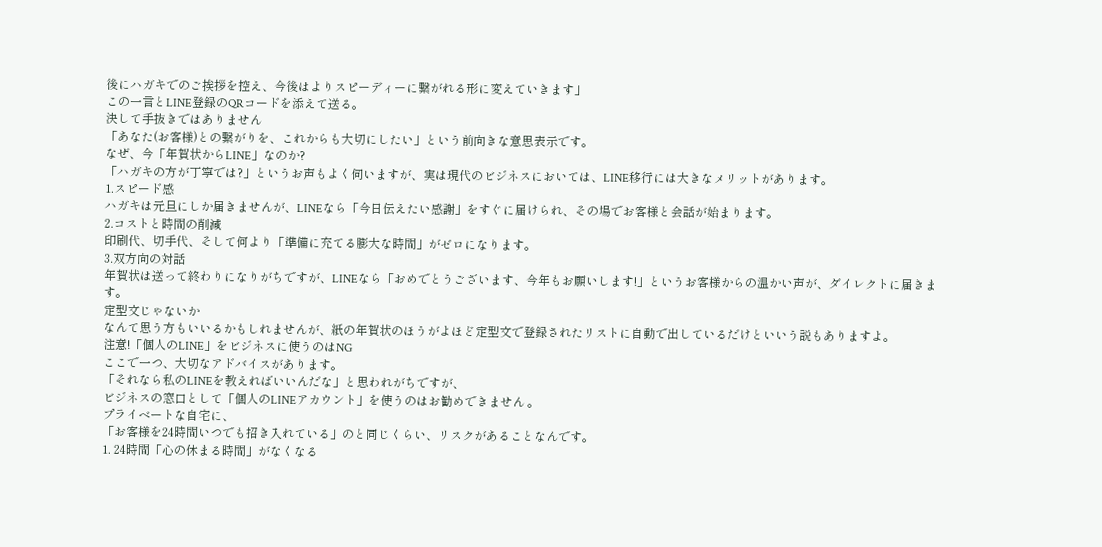後にハガキでのご挨拶を控え、今後はよりスピーディーに繋がれる形に変えていきます」
この一言とLINE登録のQRコードを添えて送る。
決して手抜きではありません
「あなた(お客様)との繋がりを、これからも大切にしたい」という前向きな意思表示です。
なぜ、今「年賀状からLINE」なのか?
「ハガキの方が丁寧では?」というお声もよく伺いますが、実は現代のビジネスにおいては、LINE移行には大きなメリットがあります。
1.スピード感
ハガキは元旦にしか届きませんが、LINEなら「今日伝えたい感謝」をすぐに届けられ、その場でお客様と会話が始まります。
2.コストと時間の削減
印刷代、切手代、そして何より「準備に充てる膨大な時間」がゼロになります。
3.双方向の対話
年賀状は送って終わりになりがちですが、LINEなら「おめでとうございます、今年もお願いします!」というお客様からの温かい声が、ダイレクトに届きます。
定型文じゃないか
なんて思う方もいいるかもしれませんが、紙の年賀状のほうがよほど定型文で登録されたリストに自動で出しているだけといいう説もありますよ。
注意!「個人のLINE」をビジネスに使うのはNG
ここで一つ、大切なアドバイスがあります。
「それなら私のLINEを教えればいいんだな」と思われがちですが、
ビジネスの窓口として「個人のLINEアカウント」を使うのはお勧めできません 。
プライベートな自宅に、
「お客様を24時間いつでも招き入れている」のと同じくらい、リスクがあることなんです。
1. 24時間「心の休まる時間」がなくなる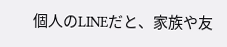個人のLINEだと、家族や友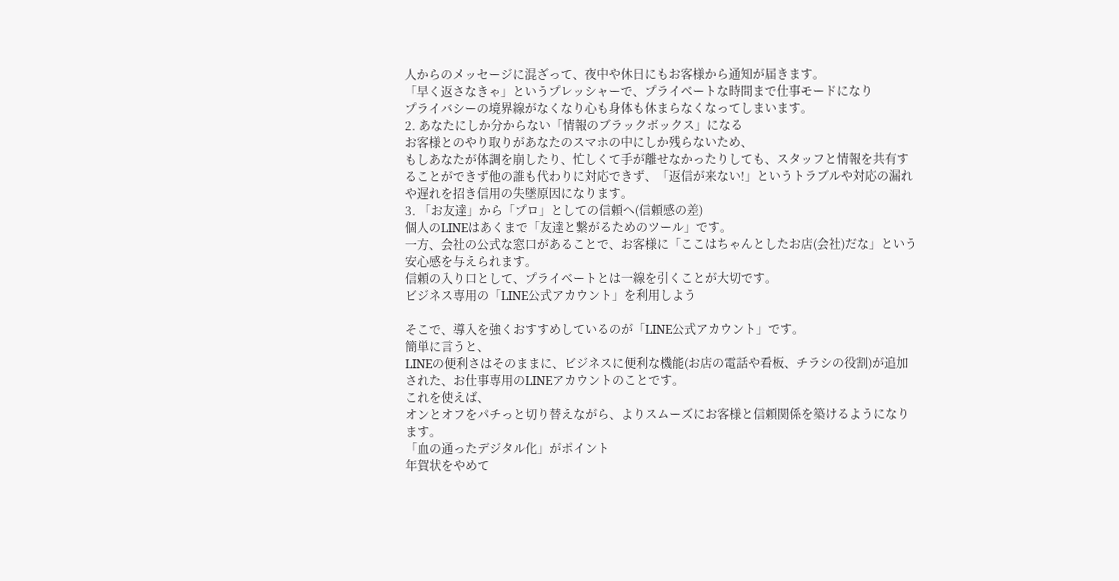人からのメッセージに混ざって、夜中や休日にもお客様から通知が届きます。
「早く返さなきゃ」というプレッシャーで、プライベートな時間まで仕事モードになり
プライバシーの境界線がなくなり心も身体も休まらなくなってしまいます。
2. あなたにしか分からない「情報のブラックボックス」になる
お客様とのやり取りがあなたのスマホの中にしか残らないため、
もしあなたが体調を崩したり、忙しくて手が離せなかったりしても、スタッフと情報を共有することができず他の誰も代わりに対応できず、「返信が来ない!」というトラブルや対応の漏れや遅れを招き信用の失墜原因になります。
3. 「お友達」から「プロ」としての信頼へ(信頼感の差)
個人のLINEはあくまで「友達と繋がるためのツール」です。
一方、会社の公式な窓口があることで、お客様に「ここはちゃんとしたお店(会社)だな」という安心感を与えられます。
信頼の入り口として、プライベートとは一線を引くことが大切です。
ビジネス専用の「LINE公式アカウント」を利用しよう

そこで、導入を強くおすすめしているのが「LINE公式アカウント」です。
簡単に言うと、
LINEの便利さはそのままに、ビジネスに便利な機能(お店の電話や看板、チラシの役割)が追加された、お仕事専用のLINEアカウントのことです。
これを使えば、
オンとオフをパチっと切り替えながら、よりスムーズにお客様と信頼関係を築けるようになります。
「血の通ったデジタル化」がポイント
年賀状をやめて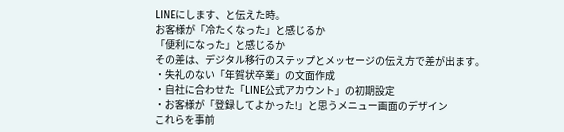LINEにします、と伝えた時。
お客様が「冷たくなった」と感じるか
「便利になった」と感じるか
その差は、デジタル移行のステップとメッセージの伝え方で差が出ます。
・失礼のない「年賀状卒業」の文面作成
・自社に合わせた「LINE公式アカウント」の初期設定
・お客様が「登録してよかった!」と思うメニュー画面のデザイン
これらを事前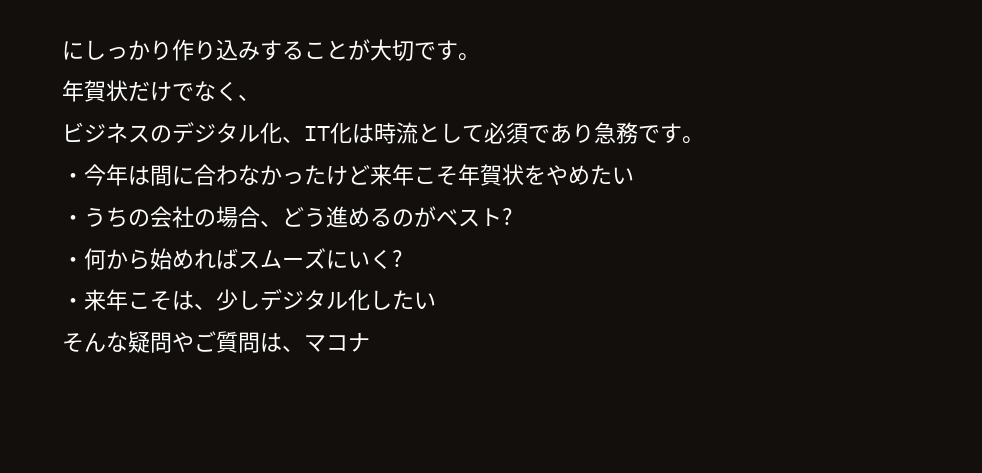にしっかり作り込みすることが大切です。
年賀状だけでなく、
ビジネスのデジタル化、IT化は時流として必須であり急務です。
・今年は間に合わなかったけど来年こそ年賀状をやめたい
・うちの会社の場合、どう進めるのがベスト?
・何から始めればスムーズにいく?
・来年こそは、少しデジタル化したい
そんな疑問やご質問は、マコナ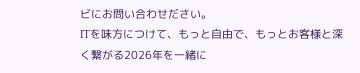ビにお問い合わせださい。
ITを味方につけて、もっと自由で、もっとお客様と深く繋がる2026年を一緒に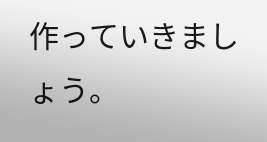作っていきましょう。